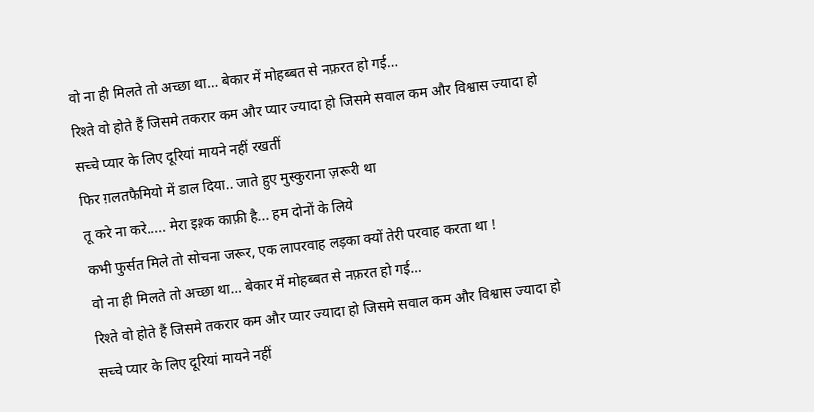वो ना ही मिलते तो अच्छा था… बेकार में मोहब्बत से नफ़रत हो गई…
रिश्ते वो होते हैं जिसमे तकरार कम और प्यार ज्यादा हो जिसमे सवाल कम और विश्वास ज्यादा हो
सच्चे प्यार के लिए दूरियां मायने नहीं रखतीं
फिर ग़लतफैमियो में डाल दिया.. जाते हुए मुस्कुराना ज़रूरी था
तू करे ना करे..... मेरा इश़्क काफ़ी है... हम दोनों के लिये
कभी फुर्सत मिले तो सोचना जरूर, एक लापरवाह लड़का क्यों तेरी परवाह करता था !
वो ना ही मिलते तो अच्छा था… बेकार में मोहब्बत से नफ़रत हो गई…
रिश्ते वो होते हैं जिसमे तकरार कम और प्यार ज्यादा हो जिसमे सवाल कम और विश्वास ज्यादा हो
सच्चे प्यार के लिए दूरियां मायने नहीं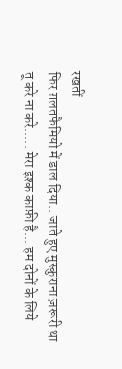रखतीं
फिर ग़लतफैमियो में डाल दिया.. जाते हुए मुस्कुराना ज़रूरी था
तू करे ना करे..... मेरा इश़्क काफ़ी है... हम दोनों के लिये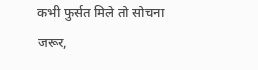कभी फुर्सत मिले तो सोचना जरूर,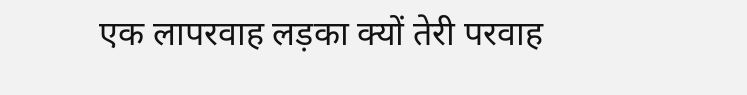एक लापरवाह लड़का क्यों तेरी परवाह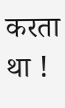करता था !